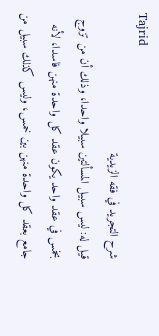Tajrid
شرح التجريد في فقه الزيدية
قيل له: ليس سبيل المسألتين سبيلا واحدا، وذلك أن من تزوج بخمس في عقد واحد يكون عقد كل واحدة منهن فاسدا، لأنه جامع بعقد كل واحدة منهن بين خمس، وليس كذلك سبيل من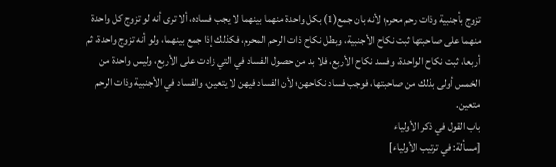تزوج بأجنبية وذات رحم محرم؛ لأنه بان جمع(1) بكل واحدة منهما بينهما لا يجب فساده، ألا ترى أنه لو تزوج كل واحدة منهما على صاحبتها ثبت نكاح الأجنبية، وبطل نكاح ذات الرحم المحرم، فكذلك إذا جمع بينهما، ولو أنه تزوج واحدة، ثم أربعا، ثبت نكاح الواحدة، وفسد نكاح الأربع، فلا بد من حصول الفساد في التي زادت على الأربع، وليس واحدة من الخمس أولى بذلك من صاحبتها، فوجب فساد نكاحهن؛ لأن الفساد فيهن لا يتعين، والفساد في الأجنبية وذات الرحم متعين.
باب القول في ذكر الأولياء
[مسألة: في ترتيب الأولياء]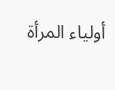أولياء المرأة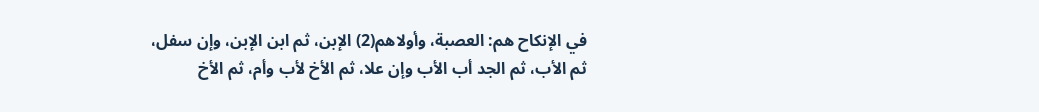في الإنكاح هم: العصبة، وأولاهم(2) الإبن، ثم ابن الإبن، وإن سفل، ثم الأب، ثم الجد أب الأب وإن علا، ثم الأخ لأب وأم، ثم الأخ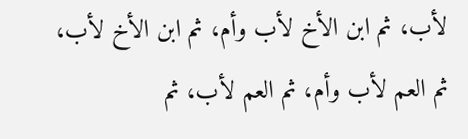لأب، ثم ابن الأخ لأب وأم، ثم ابن الأخ لأب، ثم العم لأب وأم، ثم العم لأب، ثم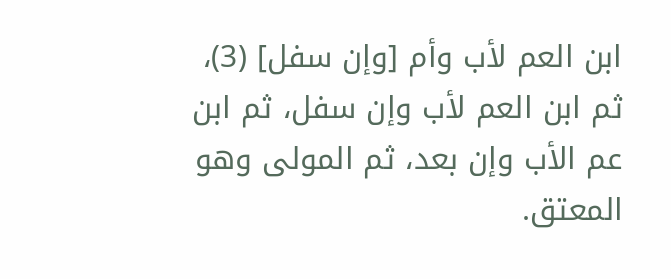ابن العم لأب وأم [وإن سفل] (3)، ثم ابن العم لأب وإن سفل، ثم ابن عم الأب وإن بعد، ثم المولى وهو المعتق.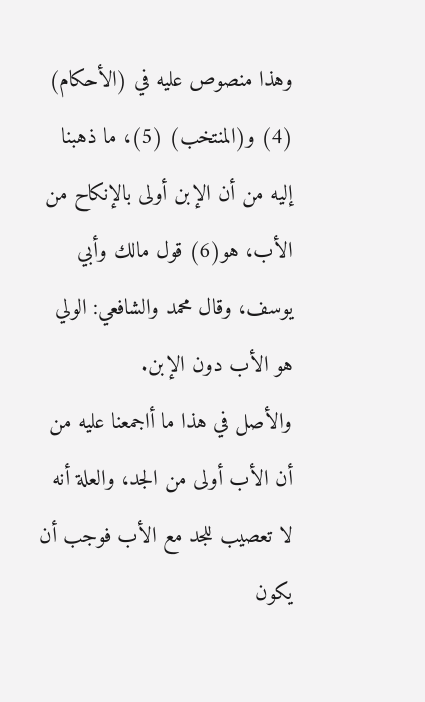وهذا منصوص عليه في (الأحكام) (4) و(المنتخب) (5)، ما ذهبنا إليه من أن الإبن أولى بالإنكاح من الأب، هو(6) قول مالك وأبي يوسف، وقال محمد والشافعي: الولي هو الأب دون الإبن.
والأصل في هذا ما أاجمعنا عليه من أن الأب أولى من الجد، والعلة أنه لا تعصيب للجد مع الأب فوجب أن يكون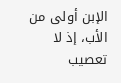الإبن أولى من الأب، إذ لا تعصيب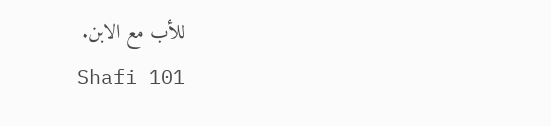للأب مع الابن.
Shafi 101